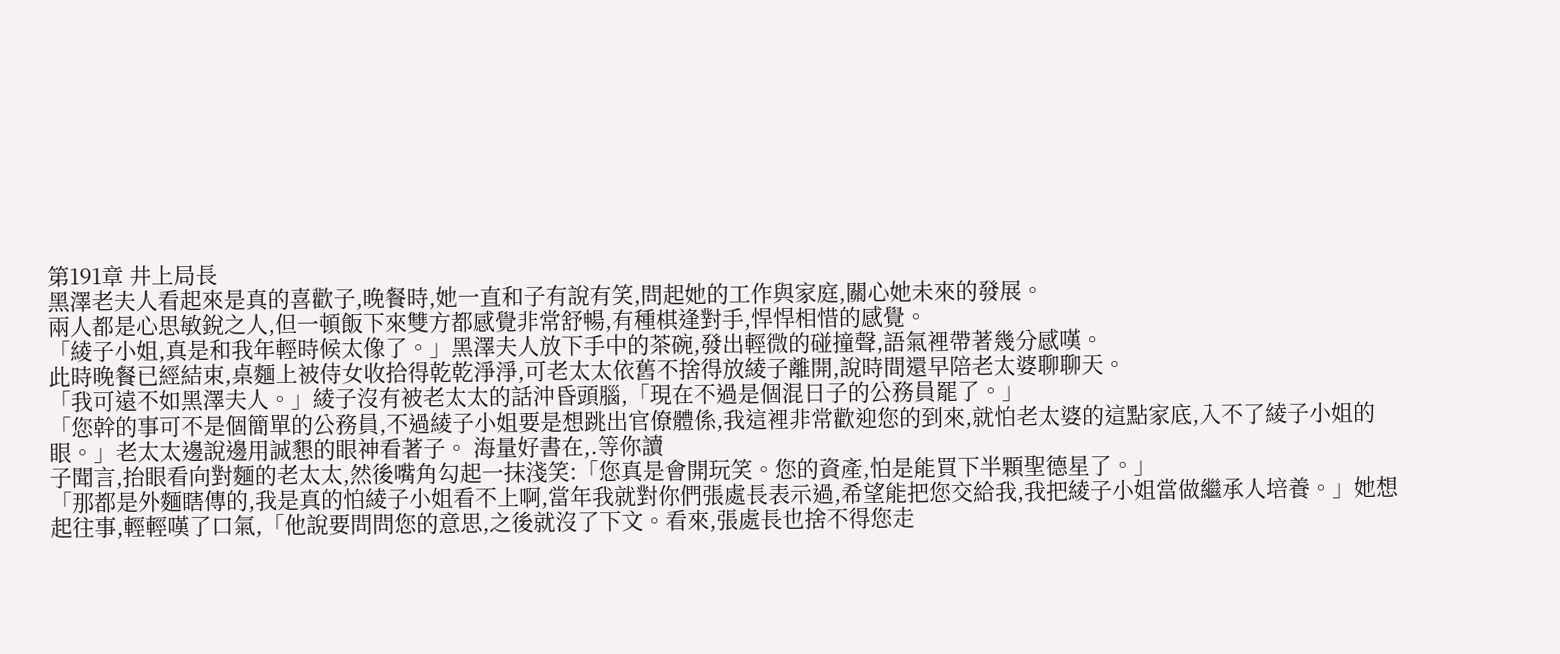第191章 井上局長
黑澤老夫人看起來是真的喜歡子,晚餐時,她一直和子有說有笑,問起她的工作與家庭,關心她未來的發展。
兩人都是心思敏銳之人,但一頓飯下來雙方都感覺非常舒暢,有種棋逢對手,悍悍相惜的感覺。
「綾子小姐,真是和我年輕時候太像了。」黑澤夫人放下手中的茶碗,發出輕微的碰撞聲,語氣裡帶著幾分感嘆。
此時晚餐已經結束,桌麵上被侍女收拾得乾乾淨淨,可老太太依舊不捨得放綾子離開,說時間還早陪老太婆聊聊天。
「我可遠不如黑澤夫人。」綾子沒有被老太太的話沖昏頭腦,「現在不過是個混日子的公務員罷了。」
「您幹的事可不是個簡單的公務員,不過綾子小姐要是想跳出官僚體係,我這裡非常歡迎您的到來,就怕老太婆的這點家底,入不了綾子小姐的眼。」老太太邊說邊用誠懇的眼神看著子。 海量好書在,.等你讀
子聞言,抬眼看向對麵的老太太,然後嘴角勾起一抹淺笑:「您真是會開玩笑。您的資產,怕是能買下半顆聖德星了。」
「那都是外麵瞎傳的,我是真的怕綾子小姐看不上啊,當年我就對你們張處長表示過,希望能把您交給我,我把綾子小姐當做繼承人培養。」她想起往事,輕輕嘆了口氣,「他說要問問您的意思,之後就沒了下文。看來,張處長也捨不得您走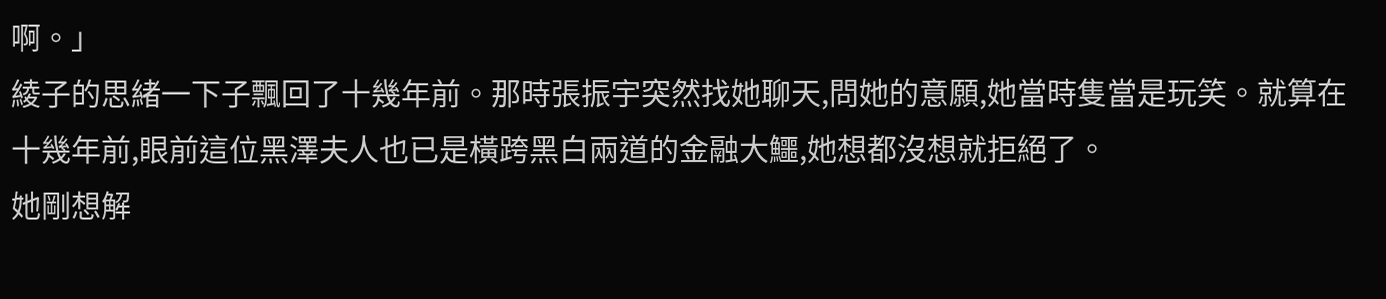啊。」
綾子的思緒一下子飄回了十幾年前。那時張振宇突然找她聊天,問她的意願,她當時隻當是玩笑。就算在十幾年前,眼前這位黑澤夫人也已是橫跨黑白兩道的金融大鱷,她想都沒想就拒絕了。
她剛想解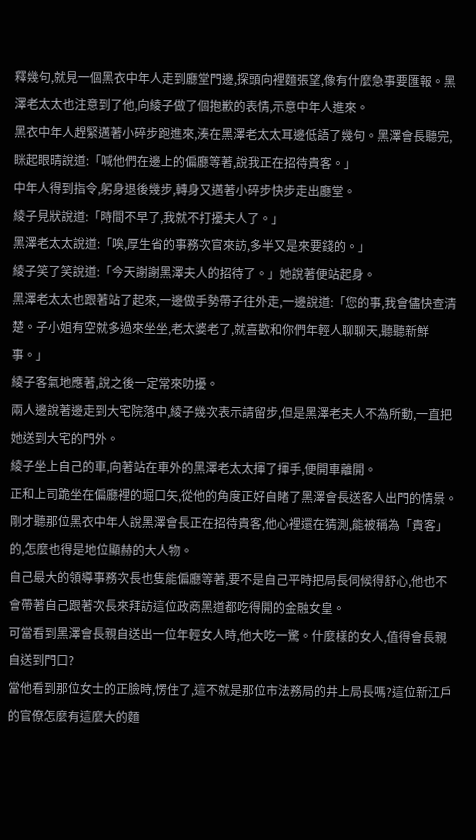釋幾句,就見一個黑衣中年人走到廳堂門邊,探頭向裡麵張望,像有什麼急事要匯報。黑澤老太太也注意到了他,向綾子做了個抱歉的表情,示意中年人進來。
黑衣中年人趕緊邁著小碎步跑進來,湊在黑澤老太太耳邊低語了幾句。黑澤會長聽完,眯起眼晴說道:「喊他們在邊上的偏廳等著,說我正在招待貴客。」
中年人得到指令,躬身退後幾步,轉身又邁著小碎步快步走出廳堂。
綾子見狀說道:「時間不早了,我就不打擾夫人了。」
黑澤老太太說道:「唉,厚生省的事務次官來訪,多半又是來要錢的。」
綾子笑了笑說道:「今天謝謝黑澤夫人的招待了。」她說著便站起身。
黑澤老太太也跟著站了起來,一邊做手勢帶子往外走,一邊說道:「您的事,我會儘快查清楚。子小姐有空就多過來坐坐,老太婆老了,就喜歡和你們年輕人聊聊天,聽聽新鮮事。」
綾子客氣地應著,說之後一定常來叻擾。
兩人邊說著邊走到大宅院落中,綾子幾次表示請留步,但是黑澤老夫人不為所動,一直把她送到大宅的門外。
綾子坐上自己的車,向著站在車外的黑澤老太太揮了揮手,便開車離開。
正和上司跪坐在偏廳裡的堀口矢,從他的角度正好自睹了黑澤會長送客人出門的情景。
剛才聽那位黑衣中年人說黑澤會長正在招待貴客,他心裡還在猜測,能被稱為「貴客」的,怎麼也得是地位顯赫的大人物。
自己最大的領導事務次長也隻能偏廳等著,要不是自己平時把局長伺候得舒心,他也不會帶著自己跟著次長來拜訪這位政商黑道都吃得開的金融女皇。
可當看到黑澤會長親自送出一位年輕女人時,他大吃一驚。什麼樣的女人,值得會長親自送到門口?
當他看到那位女士的正臉時,愣住了,這不就是那位市法務局的井上局長嗎?這位新江戶的官僚怎麼有這麼大的麵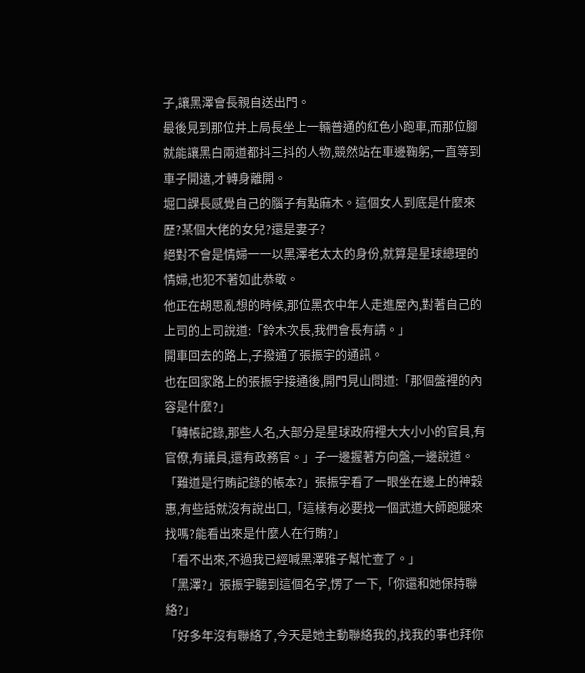子,讓黑澤會長親自送出門。
最後見到那位井上局長坐上一輛普通的紅色小跑車,而那位腳就能讓黑白兩道都抖三抖的人物,競然站在車邊鞠躬,一直等到車子開遠,才轉身離開。
堀口課長感覺自己的腦子有點麻木。這個女人到底是什麼來歷?某個大佬的女兒?還是妻子?
絕對不會是情婦一一以黑澤老太太的身份,就算是星球總理的情婦,也犯不著如此恭敬。
他正在胡思亂想的時候,那位黑衣中年人走進屋內,對著自己的上司的上司說道:「鈴木次長,我們會長有請。」
開車回去的路上,子撥通了張振宇的通訊。
也在回家路上的張振宇接通後,開門見山問道:「那個盤裡的內容是什麼?」
「轉帳記錄,那些人名,大部分是星球政府裡大大小小的官員,有官僚,有議員,還有政務官。」子一邊握著方向盤,一邊說道。
「難道是行賄記錄的帳本?」張振宇看了一眼坐在邊上的神穀惠,有些話就沒有說出口,「這樣有必要找一個武道大師跑腿來找嗎?能看出來是什麼人在行賄?」
「看不出來,不過我已經喊黑澤雅子幫忙查了。」
「黑澤?」張振宇聽到這個名字,愣了一下,「你還和她保持聯絡?」
「好多年沒有聯絡了,今天是她主動聯絡我的,找我的事也拜你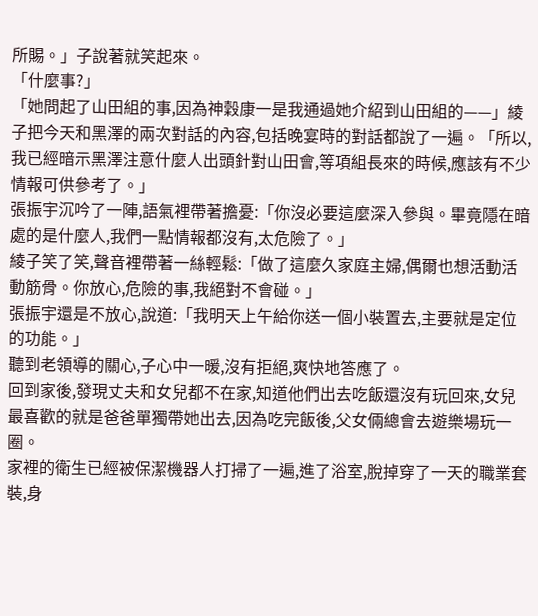所賜。」子說著就笑起來。
「什麼事?」
「她問起了山田組的事,因為神穀康一是我通過她介紹到山田組的——」綾子把今天和黑澤的兩次對話的內容,包括晚宴時的對話都說了一遍。「所以,我已經暗示黑澤注意什麼人出頭針對山田會,等項組長來的時候,應該有不少情報可供參考了。」
張振宇沉吟了一陣,語氣裡帶著擔憂:「你沒必要這麼深入參與。畢竟隱在暗處的是什麼人,我們一點情報都沒有,太危險了。」
綾子笑了笑,聲音裡帶著一絲輕鬆:「做了這麼久家庭主婦,偶爾也想活動活動筋骨。你放心,危險的事,我絕對不會碰。」
張振宇還是不放心,說道:「我明天上午給你送一個小裝置去,主要就是定位的功能。」
聽到老領導的關心,子心中一暖,沒有拒絕,爽快地答應了。
回到家後,發現丈夫和女兒都不在家,知道他們出去吃飯還沒有玩回來,女兒最喜歡的就是爸爸單獨帶她出去,因為吃完飯後,父女倆總會去遊樂場玩一圈。
家裡的衛生已經被保潔機器人打掃了一遍,進了浴室,脫掉穿了一天的職業套裝,身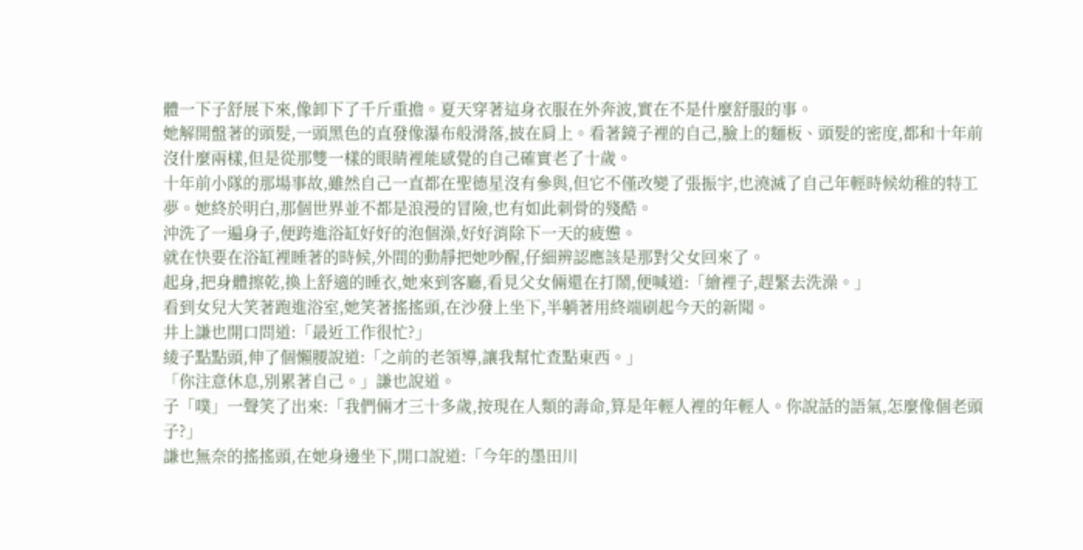體一下子舒展下來,像卸下了千斤重擔。夏天穿著這身衣服在外奔波,實在不是什麼舒服的事。
她解開盤著的頭髮,一頭黑色的直發像瀑布般滑落,披在肩上。看著鏡子裡的自己,臉上的麵板、頭髮的密度,都和十年前沒什麼兩樣,但是從那雙一樣的眼睛裡能感覺的自己確實老了十歲。
十年前小隊的那場事故,雖然自己一直都在聖德星沒有參與,但它不僅改變了張振宇,也澆滅了自己年輕時候幼稚的特工夢。她終於明白,那個世界並不都是浪漫的冒險,也有如此刺骨的殘酷。
沖洗了一遍身子,便跨進浴缸好好的泡個澡,好好消除下一天的疲憊。
就在快要在浴缸裡睡著的時候,外間的動靜把她吵醒,仔細辨認應該是那對父女回來了。
起身,把身體擦乾,換上舒適的睡衣,她來到客廳,看見父女倆還在打鬧,便喊道:「繪裡子,趕緊去洗澡。」
看到女兒大笑著跑進浴室,她笑著搖搖頭,在沙發上坐下,半躺著用終端刷起今天的新聞。
井上謙也開口問道:「最近工作很忙?」
綾子點點頭,伸了個懶腰說道:「之前的老領導,讓我幫忙查點東西。」
「你注意休息,別累著自己。」謙也說道。
子「噗」一聲笑了出來:「我們倆才三十多歲,按現在人類的壽命,算是年輕人裡的年輕人。你說話的語氣,怎麼像個老頭子?」
謙也無奈的搖搖頭,在她身邊坐下,開口說道:「今年的墨田川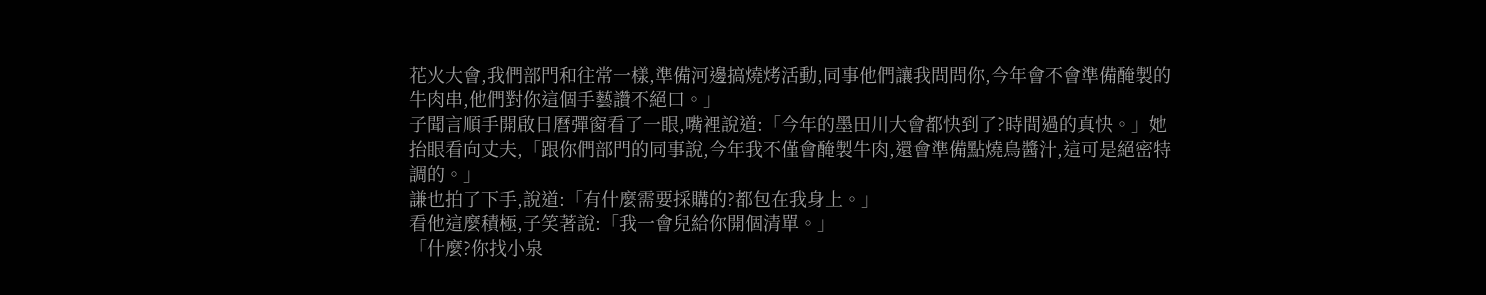花火大會,我們部門和往常一樣,準備河邊搞燒烤活動,同事他們讓我問問你,今年會不會準備醃製的牛肉串,他們對你這個手藝讚不絕口。」
子聞言順手開啟日曆彈窗看了一眼,嘴裡說道:「今年的墨田川大會都快到了?時間過的真快。」她抬眼看向丈夫,「跟你們部門的同事說,今年我不僅會醃製牛肉,還會準備點燒鳥醬汁,這可是絕密特調的。」
謙也拍了下手,說道:「有什麼需要採購的?都包在我身上。」
看他這麼積極,子笑著說:「我一會兒給你開個清單。」
「什麼?你找小泉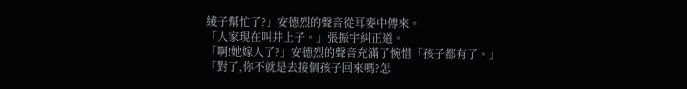綾子幫忙了?」安德烈的聲音從耳麥中傳來。
「人家現在叫井上子。」張振宇糾正道。
「啊!她嫁人了?」安德烈的聲音充滿了惋惜「孩子都有了。」
「對了,你不就是去接個孩子回來嗎?怎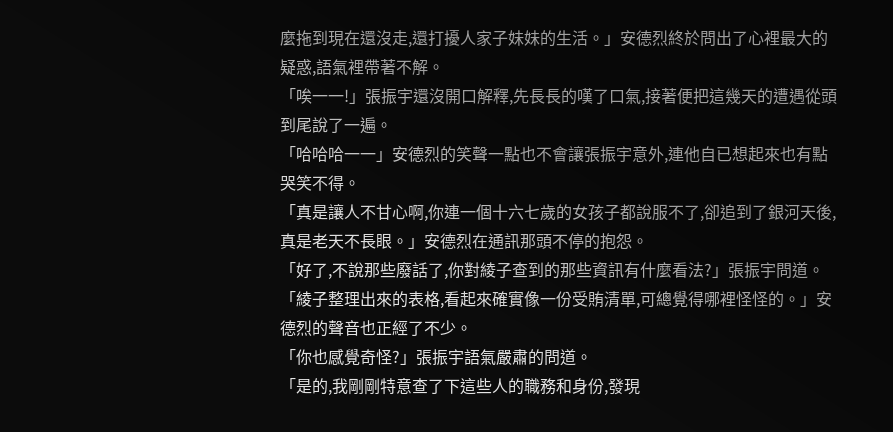麼拖到現在還沒走,還打擾人家子妹妹的生活。」安德烈終於問出了心裡最大的疑惑,語氣裡帶著不解。
「唉一一!」張振宇還沒開口解釋,先長長的嘆了口氣,接著便把這幾天的遭遇從頭到尾說了一遍。
「哈哈哈一一」安德烈的笑聲一點也不會讓張振宇意外,連他自已想起來也有點哭笑不得。
「真是讓人不甘心啊,你連一個十六七歲的女孩子都說服不了,卻追到了銀河天後,真是老天不長眼。」安德烈在通訊那頭不停的抱怨。
「好了,不說那些廢話了,你對綾子查到的那些資訊有什麼看法?」張振宇問道。
「綾子整理出來的表格,看起來確實像一份受賄清單,可總覺得哪裡怪怪的。」安德烈的聲音也正經了不少。
「你也感覺奇怪?」張振宇語氣嚴肅的問道。
「是的,我剛剛特意查了下這些人的職務和身份,發現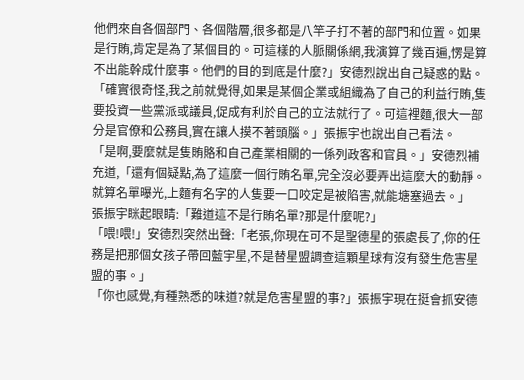他們來自各個部門、各個階層,很多都是八竿子打不著的部門和位置。如果是行賄,肯定是為了某個目的。可這樣的人脈關係網,我演算了幾百遍,愣是算不出能幹成什麼事。他們的目的到底是什麼?」安德烈說出自己疑惑的點。
「確實很奇怪,我之前就覺得,如果是某個企業或組織為了自己的利益行賄,隻要投資一些黨派或議員,促成有利於自己的立法就行了。可這裡麵,很大一部分是官僚和公務員,實在讓人摸不著頭腦。」張振宇也說出自己看法。
「是啊,要麼就是隻賄賂和自己產業相關的一係列政客和官員。」安德烈補充道,「還有個疑點,為了這麼一個行賄名單,完全沒必要弄出這麼大的動靜。就算名單曝光,上麵有名字的人隻要一口咬定是被陷害,就能塘塞過去。」
張振宇眯起眼睛:「難道這不是行賄名單?那是什麼呢?」
「喂!喂!」安德烈突然出聲:「老張,你現在可不是聖德星的張處長了,你的任務是把那個女孩子帶回藍宇星,不是替星盟調查這顆星球有沒有發生危害星盟的事。」
「你也感覺,有種熟悉的味道?就是危害星盟的事?」張振宇現在挺會抓安德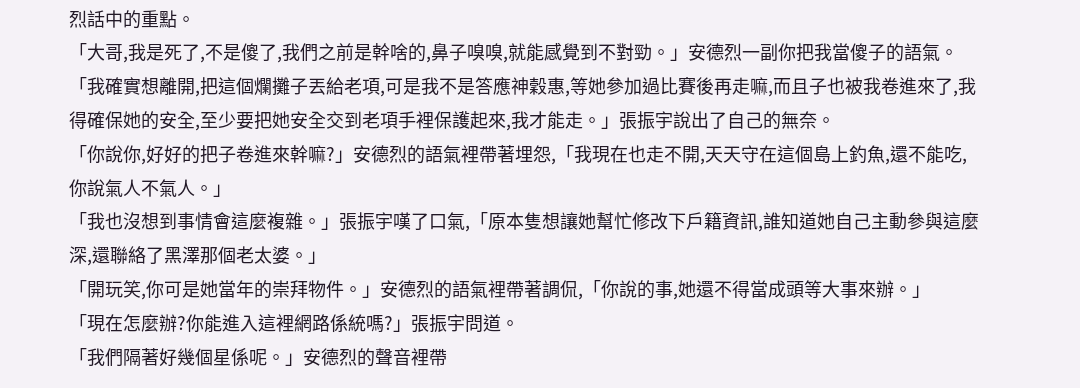烈話中的重點。
「大哥,我是死了,不是傻了,我們之前是幹啥的,鼻子嗅嗅,就能感覺到不對勁。」安德烈一副你把我當傻子的語氣。
「我確實想離開,把這個爛攤子丟給老項,可是我不是答應神穀惠,等她參加過比賽後再走嘛,而且子也被我卷進來了,我得確保她的安全,至少要把她安全交到老項手裡保護起來,我才能走。」張振宇說出了自己的無奈。
「你說你,好好的把子卷進來幹嘛?」安德烈的語氣裡帶著埋怨,「我現在也走不開,天天守在這個島上釣魚,還不能吃,你說氣人不氣人。」
「我也沒想到事情會這麼複雜。」張振宇嘆了口氣,「原本隻想讓她幫忙修改下戶籍資訊,誰知道她自己主動參與這麼深,還聯絡了黑澤那個老太婆。」
「開玩笑,你可是她當年的崇拜物件。」安德烈的語氣裡帶著調侃,「你說的事,她還不得當成頭等大事來辦。」
「現在怎麼辦?你能進入這裡網路係統嗎?」張振宇問道。
「我們隔著好幾個星係呢。」安德烈的聲音裡帶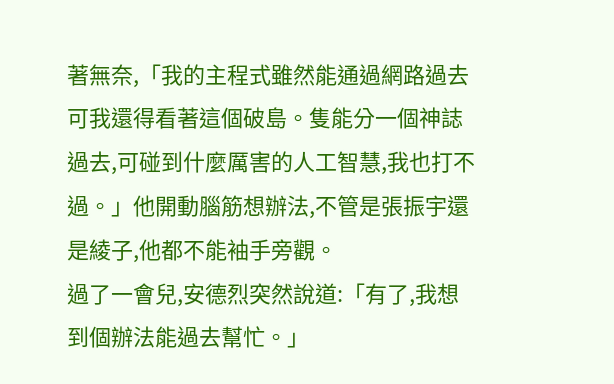著無奈,「我的主程式雖然能通過網路過去可我還得看著這個破島。隻能分一個神誌過去,可碰到什麼厲害的人工智慧,我也打不過。」他開動腦筋想辦法,不管是張振宇還是綾子,他都不能袖手旁觀。
過了一會兒,安德烈突然說道:「有了,我想到個辦法能過去幫忙。」